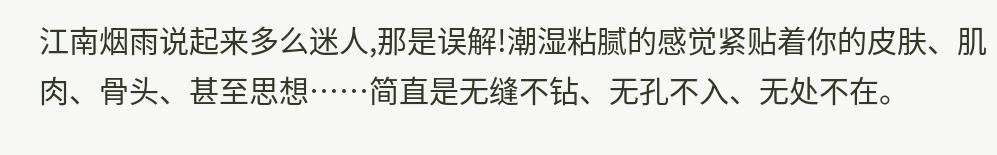江南烟雨说起来多么迷人,那是误解!潮湿粘腻的感觉紧贴着你的皮肤、肌肉、骨头、甚至思想……简直是无缝不钻、无孔不入、无处不在。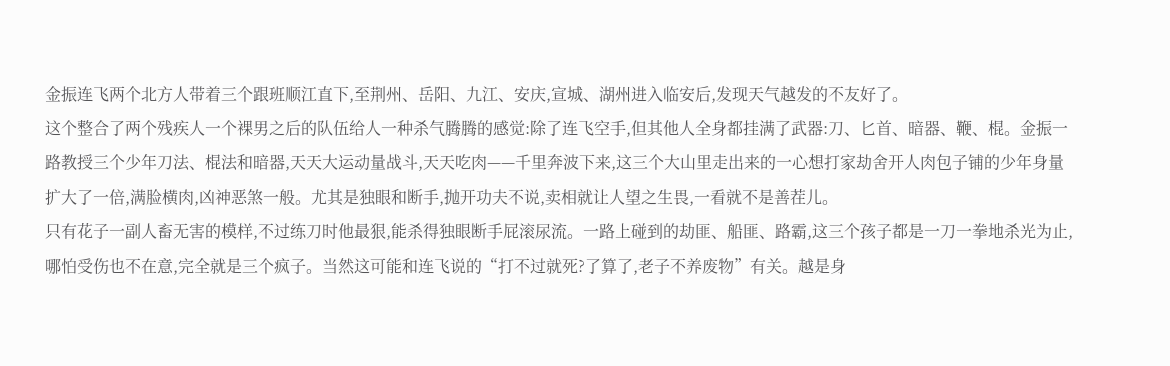金振连飞两个北方人带着三个跟班顺江直下,至荆州、岳阳、九江、安庆,宣城、湖州进入临安后,发现天气越发的不友好了。
这个整合了两个残疾人一个裸男之后的队伍给人一种杀气腾腾的感觉:除了连飞空手,但其他人全身都挂满了武器:刀、匕首、暗器、鞭、棍。金振一路教授三个少年刀法、棍法和暗器,天天大运动量战斗,天天吃肉——千里奔波下来,这三个大山里走出来的一心想打家劫舍开人肉包子铺的少年身量扩大了一倍,满脸横肉,凶神恶煞一般。尤其是独眼和断手,抛开功夫不说,卖相就让人望之生畏,一看就不是善茬儿。
只有花子一副人畜无害的模样,不过练刀时他最狠,能杀得独眼断手屁滚尿流。一路上碰到的劫匪、船匪、路霸,这三个孩子都是一刀一拳地杀光为止,哪怕受伤也不在意,完全就是三个疯子。当然这可能和连飞说的“打不过就死?了算了,老子不养废物”有关。越是身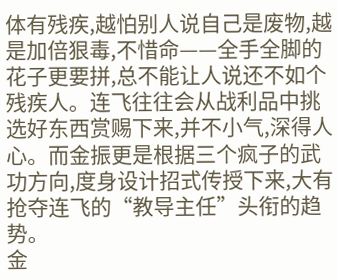体有残疾,越怕别人说自己是废物,越是加倍狠毒,不惜命——全手全脚的花子更要拼,总不能让人说还不如个残疾人。连飞往往会从战利品中挑选好东西赏赐下来,并不小气,深得人心。而金振更是根据三个疯子的武功方向,度身设计招式传授下来,大有抢夺连飞的“教导主任”头衔的趋势。
金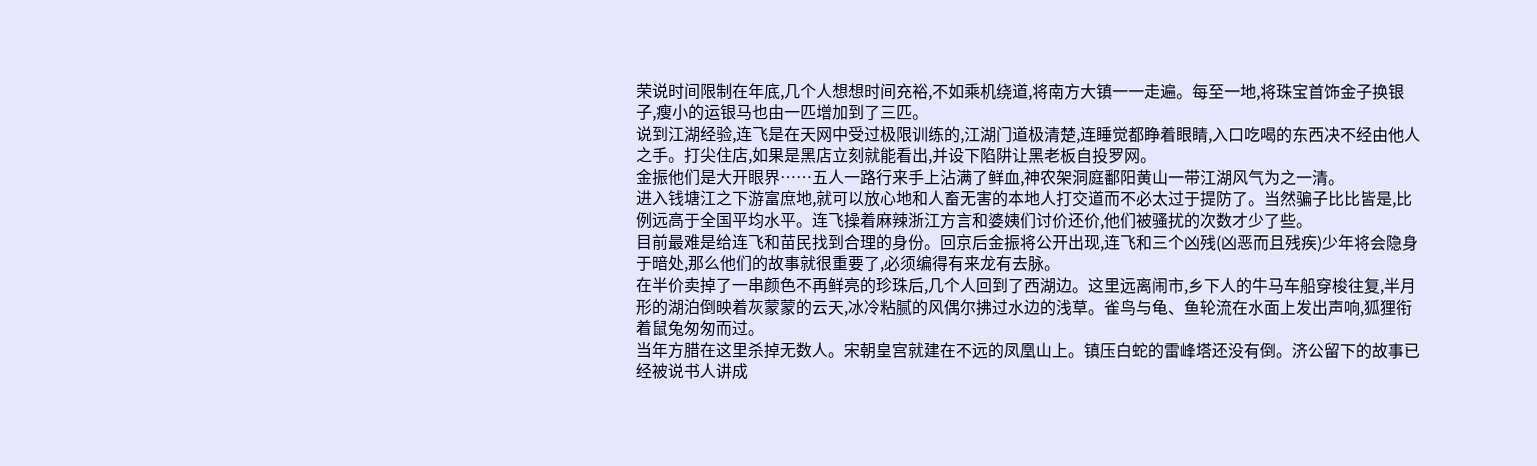荣说时间限制在年底,几个人想想时间充裕,不如乘机绕道,将南方大镇一一走遍。每至一地,将珠宝首饰金子换银子,瘦小的运银马也由一匹增加到了三匹。
说到江湖经验,连飞是在天网中受过极限训练的,江湖门道极清楚,连睡觉都睁着眼睛,入口吃喝的东西决不经由他人之手。打尖住店,如果是黑店立刻就能看出,并设下陷阱让黑老板自投罗网。
金振他们是大开眼界……五人一路行来手上沾满了鲜血,神农架洞庭鄱阳黄山一带江湖风气为之一清。
进入钱塘江之下游富庶地,就可以放心地和人畜无害的本地人打交道而不必太过于提防了。当然骗子比比皆是,比例远高于全国平均水平。连飞操着麻辣浙江方言和婆姨们讨价还价,他们被骚扰的次数才少了些。
目前最难是给连飞和苗民找到合理的身份。回京后金振将公开出现,连飞和三个凶残(凶恶而且残疾)少年将会隐身于暗处,那么他们的故事就很重要了,必须编得有来龙有去脉。
在半价卖掉了一串颜色不再鲜亮的珍珠后,几个人回到了西湖边。这里远离闹市,乡下人的牛马车船穿梭往复,半月形的湖泊倒映着灰蒙蒙的云天,冰冷粘腻的风偶尔拂过水边的浅草。雀鸟与龟、鱼轮流在水面上发出声响,狐狸衔着鼠兔匆匆而过。
当年方腊在这里杀掉无数人。宋朝皇宫就建在不远的凤凰山上。镇压白蛇的雷峰塔还没有倒。济公留下的故事已经被说书人讲成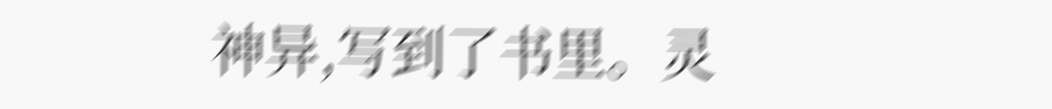神异,写到了书里。灵